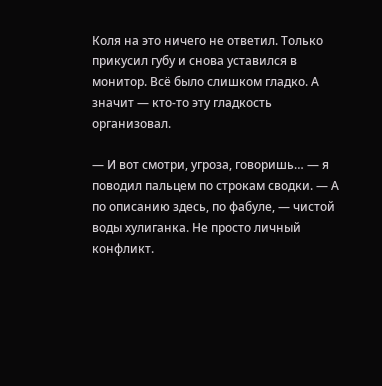Коля на это ничего не ответил. Только прикусил губу и снова уставился в монитор. Всё было слишком гладко. А значит — кто-то эту гладкость организовал.

— И вот смотри, угроза, говоришь… — я поводил пальцем по строкам сводки. — А по описанию здесь, по фабуле, — чистой воды хулиганка. Не просто личный конфликт.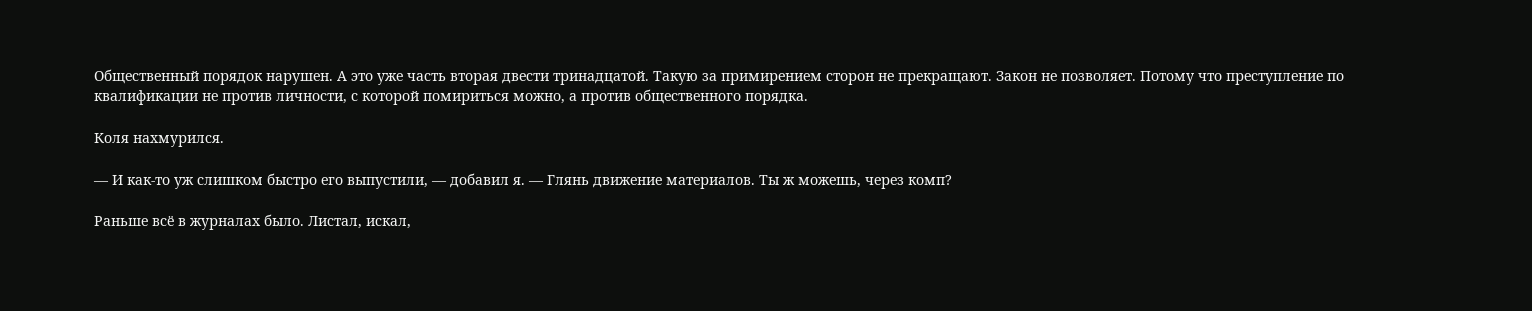Общественный порядок нарушен. А это уже часть вторая двести тринадцатой. Такую за примирением сторон не прекращают. Закон не позволяет. Потому что преступление по квалификации не против личности, с которой помириться можно, а против общественного порядка.

Коля нахмурился.

— И как-то уж слишком быстро его выпустили, — добавил я. — Глянь движение материалов. Ты ж можешь, через комп?

Раньше всё в журналах было. Листал, искал,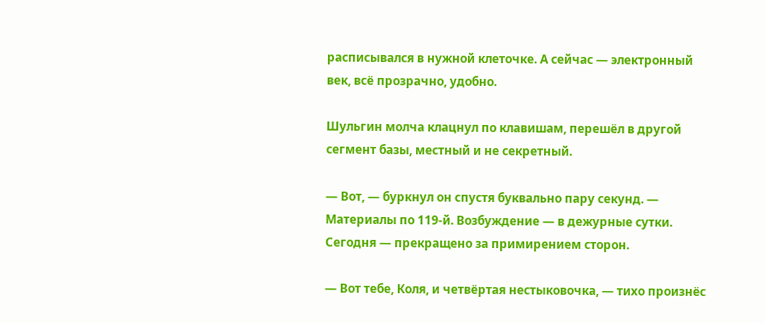расписывался в нужной клеточке. А сейчас — электронный век, всё прозрачно, удобно.

Шульгин молча клацнул по клавишам, перешёл в другой сегмент базы, местный и не секретный.

— Вот, — буркнул он спустя буквально пару секунд. — Материалы по 119-й. Возбуждение — в дежурные сутки. Сегодня — прекращено за примирением сторон.

— Вот тебе, Коля, и четвёртая нестыковочка, — тихо произнёс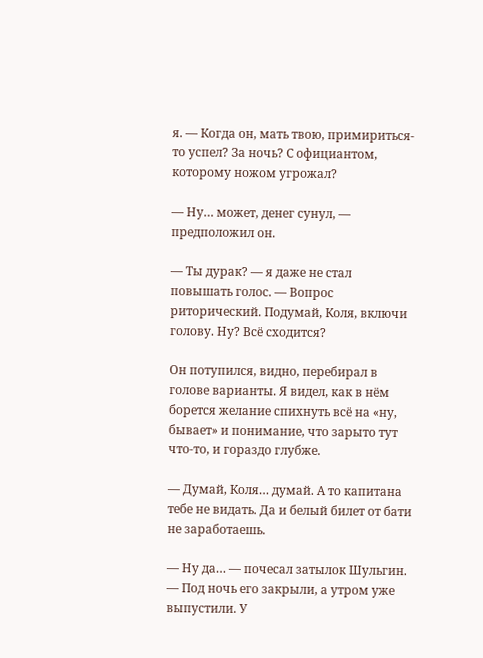я. — Когда он, мать твою, примириться-то успел? За ночь? С официантом, которому ножом угрожал?

— Ну… может, денег сунул, — предположил он.

— Ты дурак? — я даже не стал повышать голос. — Вопрос риторический. Подумай, Коля, включи голову. Ну? Всё сходится?

Он потупился, видно, перебирал в голове варианты. Я видел, как в нём борется желание спихнуть всё на «ну, бывает» и понимание, что зарыто тут что-то, и гораздо глубже.

— Думай, Коля… думай. А то капитана тебе не видать. Да и белый билет от бати не заработаешь.

— Ну да… — почесал затылок Шульгин. — Под ночь его закрыли, а утром уже выпустили. У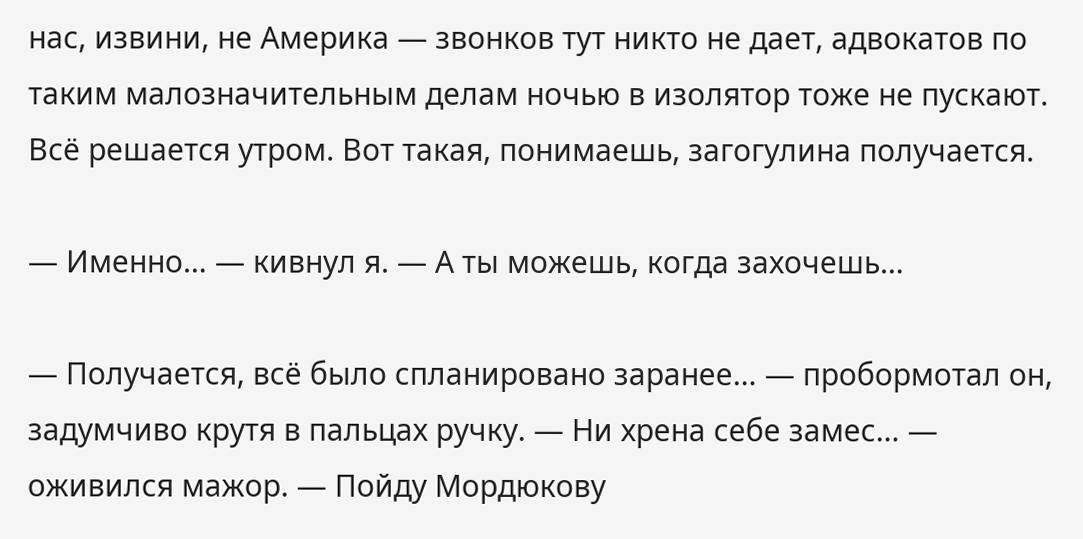нас, извини, не Америка — звонков тут никто не дает, адвокатов по таким малозначительным делам ночью в изолятор тоже не пускают. Всё решается утром. Вот такая, понимаешь, загогулина получается.

— Именно… — кивнул я. — А ты можешь, когда захочешь…

— Получается, всё было спланировано заранее… — пробормотал он, задумчиво крутя в пальцах ручку. — Ни хрена себе замес… — оживился мажор. — Пойду Мордюкову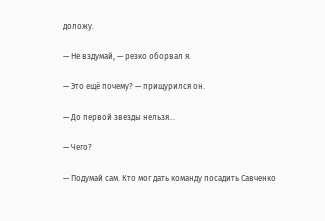доложу.

— Не вздумай, — резко оборвал я.

— Это ещё почему? — прищурился он.

— До первой звезды нельзя…

— Чего?

— Подумай сам. Кто мог дать команду посадить Савченко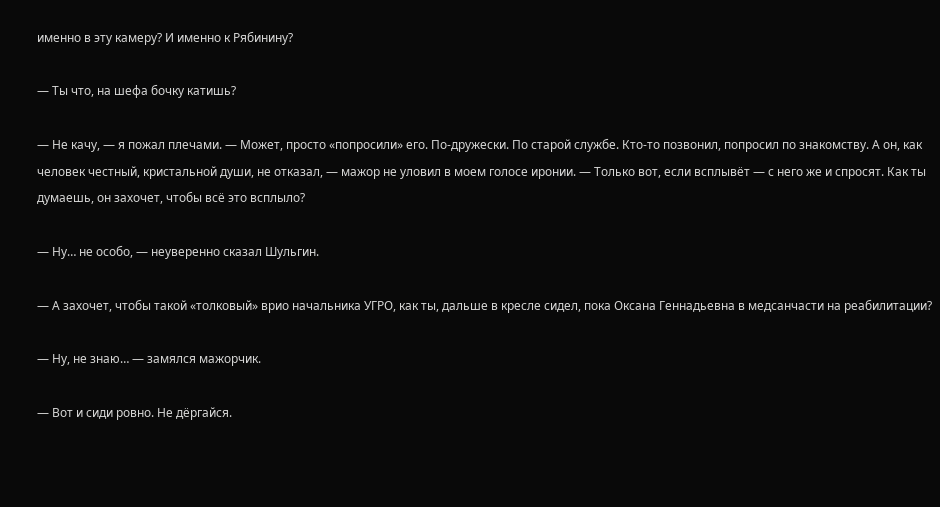именно в эту камеру? И именно к Рябинину?

— Ты что, на шефа бочку катишь?

— Не качу, — я пожал плечами. — Может, просто «попросили» его. По-дружески. По старой службе. Кто-то позвонил, попросил по знакомству. А он, как человек честный, кристальной души, не отказал, — мажор не уловил в моем голосе иронии. — Только вот, если всплывёт — с него же и спросят. Как ты думаешь, он захочет, чтобы всё это всплыло?

— Ну… не особо, — неуверенно сказал Шульгин.

— А захочет, чтобы такой «толковый» врио начальника УГРО, как ты, дальше в кресле сидел, пока Оксана Геннадьевна в медсанчасти на реабилитации?

— Ну, не знаю… — замялся мажорчик.

— Вот и сиди ровно. Не дёргайся.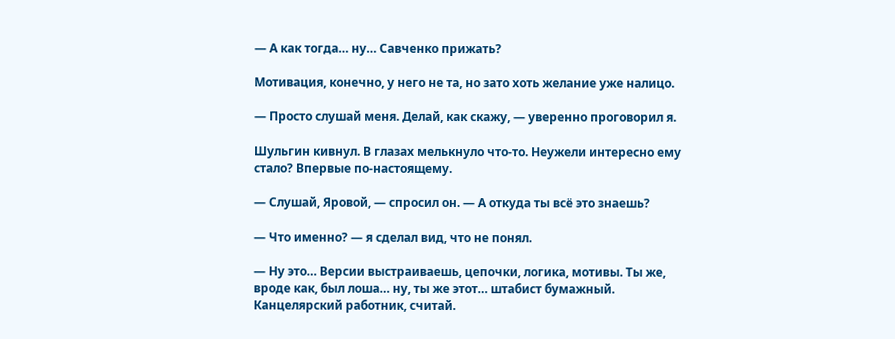— А как тогда… ну… Савченко прижать?

Мотивация, конечно, у него не та, но зато хоть желание уже налицо.

— Просто слушай меня. Делай, как скажу, — уверенно проговорил я.

Шульгин кивнул. В глазах мелькнуло что-то. Неужели интересно ему стало? Впервые по-настоящему.

— Слушай, Яровой, — спросил он. — А откуда ты всё это знаешь?

— Что именно? — я сделал вид, что не понял.

— Ну это… Версии выстраиваешь, цепочки, логика, мотивы. Ты же, вроде как, был лоша… ну, ты же этот… штабист бумажный. Канцелярский работник, считай.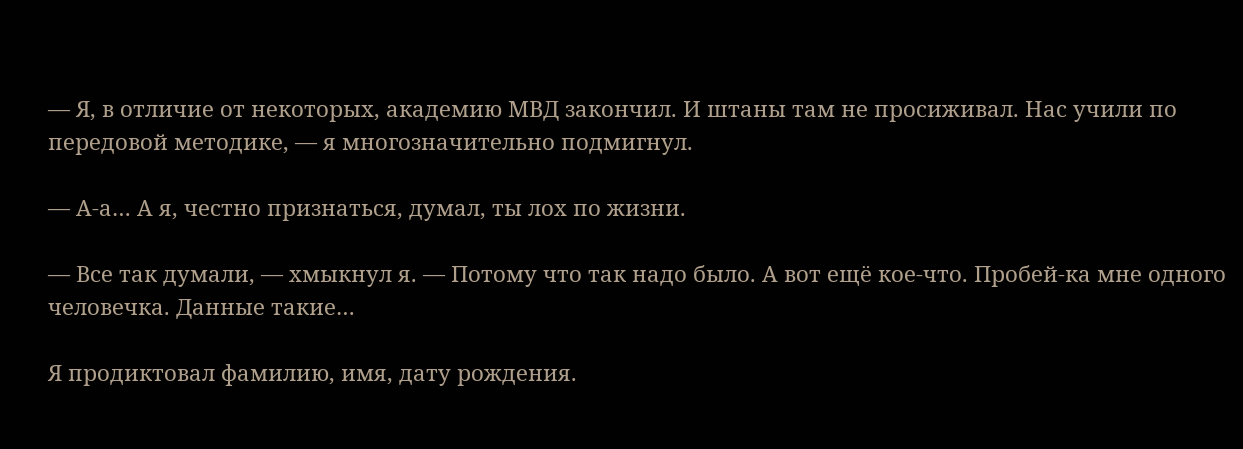— Я, в отличие от некоторых, академию МВД закончил. И штаны там не просиживал. Нас учили по передовой методике, — я многозначительно подмигнул.

— А-а… А я, честно признаться, думал, ты лох по жизни.

— Все так думали, — хмыкнул я. — Потому что так надо было. А вот ещё кое-что. Пробей-ка мне одного человечка. Данные такие…

Я продиктовал фамилию, имя, дату рождения.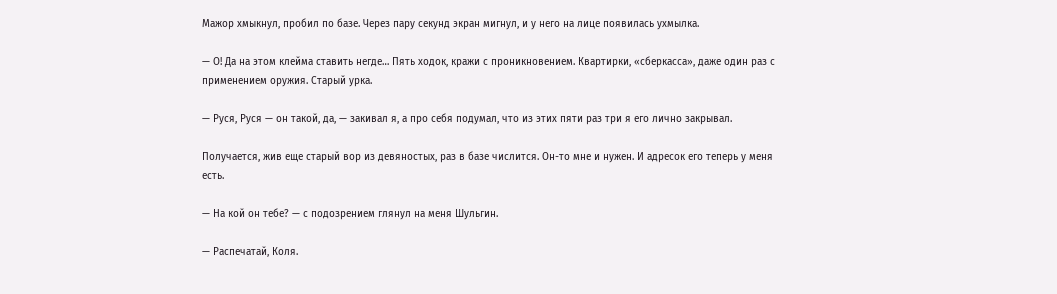Мажор хмыкнул, пробил по базе. Через пару секунд экран мигнул, и у него на лице появилась ухмылка.

— О! Да на этом клейма ставить негде… Пять ходок, кражи с проникновением. Квартирки, «сберкасса», даже один раз с применением оружия. Старый урка.

— Руся, Руся — он такой, да, — закивал я, а про себя подумал, что из этих пяти раз три я его лично закрывал.

Получается, жив еще старый вор из девяностых, раз в базе числится. Он-то мне и нужен. И адресок его теперь у меня есть.

— На кой он тебе? — с подозрением глянул на меня Шульгин.

— Распечатай, Коля.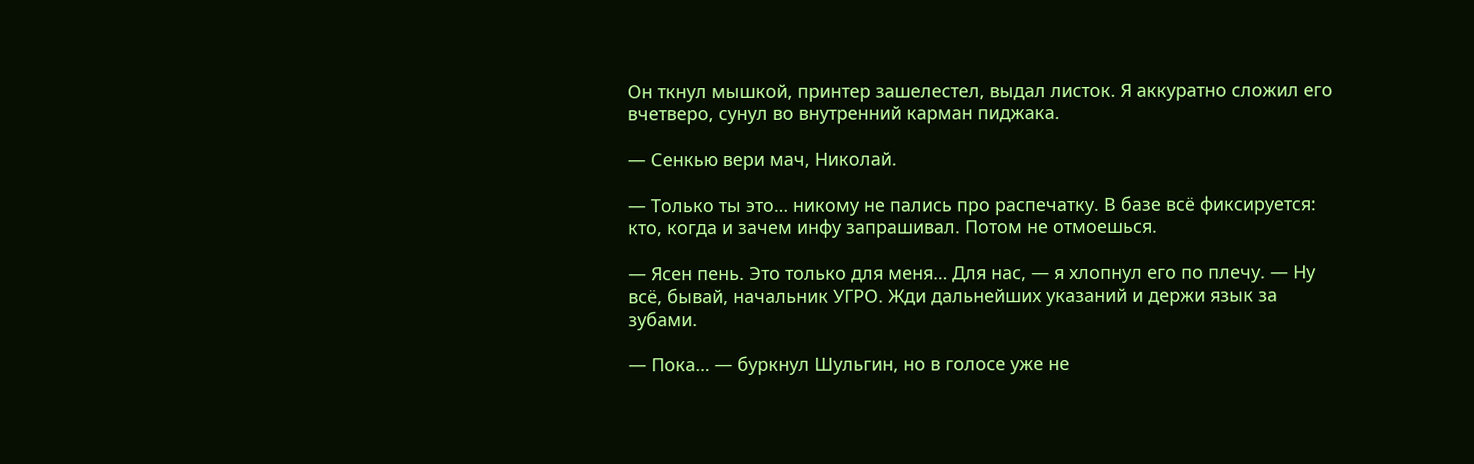Он ткнул мышкой, принтер зашелестел, выдал листок. Я аккуратно сложил его вчетверо, сунул во внутренний карман пиджака.

— Сенкью вери мач, Николай.

— Только ты это… никому не пались про распечатку. В базе всё фиксируется: кто, когда и зачем инфу запрашивал. Потом не отмоешься.

— Ясен пень. Это только для меня… Для нас, — я хлопнул его по плечу. — Ну всё, бывай, начальник УГРО. Жди дальнейших указаний и держи язык за зубами.

— Пока… — буркнул Шульгин, но в голосе уже не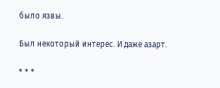было язвы.

Был некоторый интерес. И даже азарт.

* * *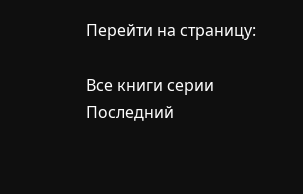Перейти на страницу:

Все книги серии Последний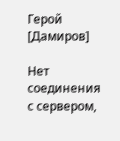Герой [Дамиров]

Нет соединения с сервером,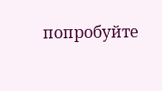попробуйте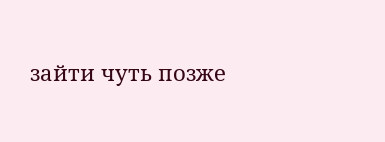зайти чуть позже